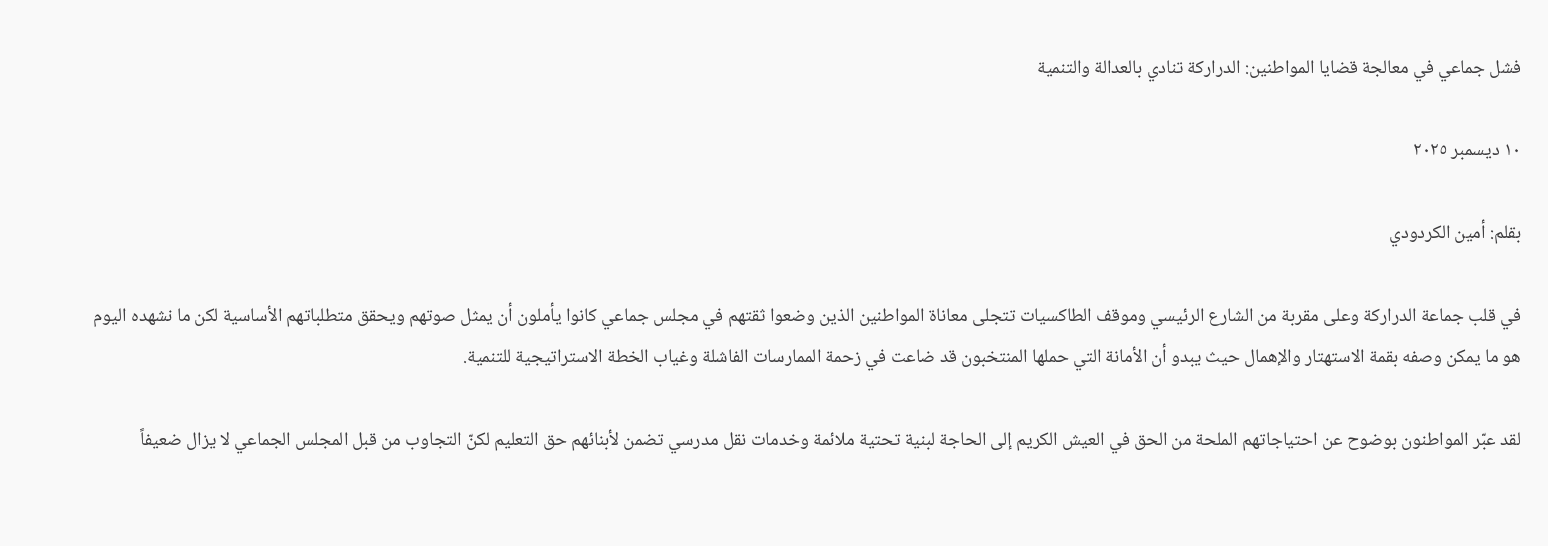فشل جماعي في معالجة قضايا المواطنين: الدراركة تنادي بالعدالة والتنمية

١٠ ديسمبر ٢٠٢٥

بقلم: أمين الكردودي

في قلب جماعة الدراركة وعلى مقربة من الشارع الرئيسي وموقف الطاكسيات تتجلى معاناة المواطنين الذين وضعوا ثقتهم في مجلس جماعي كانوا يأملون أن يمثل صوتهم ويحقق متطلباتهم الأساسية لكن ما نشهده اليوم هو ما يمكن وصفه بقمة الاستهتار والإهمال حيث يبدو أن الأمانة التي حملها المنتخبون قد ضاعت في زحمة الممارسات الفاشلة وغياب الخطة الاستراتيجية للتنمية.

لقد عبّر المواطنون بوضوح عن احتياجاتهم الملحة من الحق في العيش الكريم إلى الحاجة لبنية تحتية ملائمة وخدمات نقل مدرسي تضمن لأبنائهم حق التعليم لكنّ التجاوب من قبل المجلس الجماعي لا يزال ضعيفاً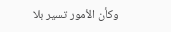وكأن الأمور تسير بلا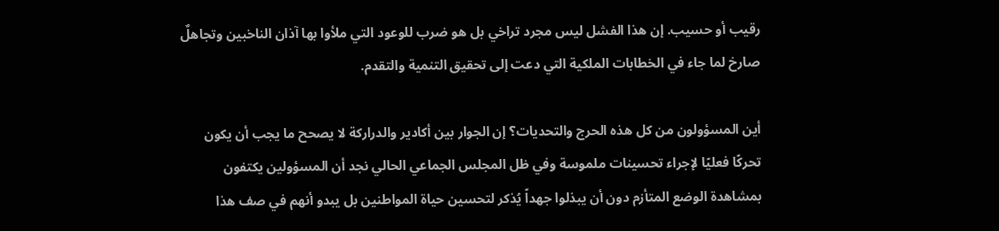رقيب أو حسيب. إن هذا الفشل ليس مجرد تراخي بل هو ضرب للوعود التي ملأوا بها آذان الناخبين وتجاهلٌ صارخ لما جاء في الخطابات الملكية التي دعت إلى تحقيق التنمية والتقدم.

أين المسؤولون من كل هذه الحرج والتحديات؟ إن الجوار بين أكادير والدراركة لا يصحح ما يجب أن يكون تحركًا فعليًا لإجراء تحسينات ملموسة وفي ظل المجلس الجماعي الحالي نجد أن المسؤولين يكتفون بمشاهدة الوضع المتأزم دون أن يبذلوا جهداً يُذكر لتحسين حياة المواطنين بل يبدو أنهم في صف هذا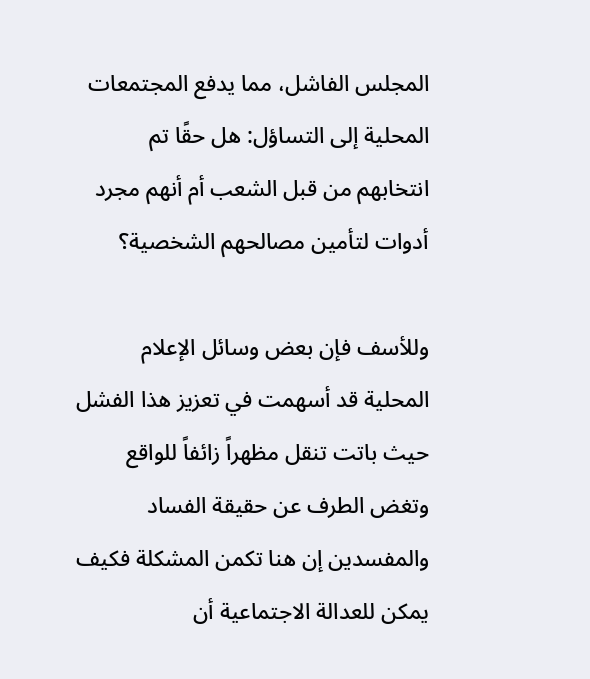المجلس الفاشل، مما يدفع المجتمعات المحلية إلى التساؤل: هل حقًا تم انتخابهم من قبل الشعب أم أنهم مجرد أدوات لتأمين مصالحهم الشخصية؟

وللأسف فإن بعض وسائل الإعلام المحلية قد أسهمت في تعزيز هذا الفشل حيث باتت تنقل مظهراً زائفاً للواقع وتغض الطرف عن حقيقة الفساد والمفسدين إن هنا تكمن المشكلة فكيف يمكن للعدالة الاجتماعية أن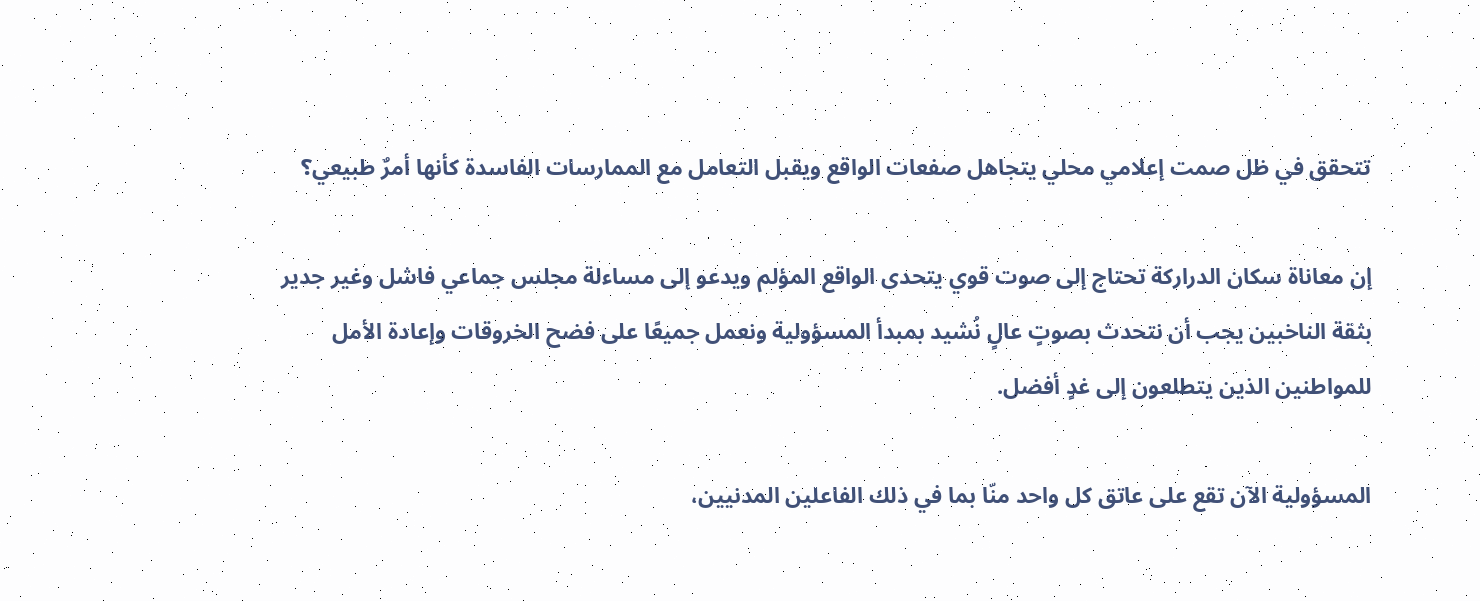تتحقق في ظل صمت إعلامي محلي يتجاهل صفعات الواقع ويقبل التعامل مع الممارسات الفاسدة كأنها أمرٌ طبيعي؟

إن معاناة سكان الدراركة تحتاج إلى صوت قوي يتحدى الواقع المؤلم ويدعو إلى مساءلة مجلس جماعي فاشل وغير جدير بثقة الناخبين يجب أن نتحدث بصوتٍ عالٍ نُشيد بمبدأ المسؤولية ونعمل جميعًا على فضح الخروقات وإعادة الأمل للمواطنين الذين يتطلعون إلى غدٍ أفضل.

المسؤولية الآن تقع على عاتق كل واحد منّا بما في ذلك الفاعلين المدنيين،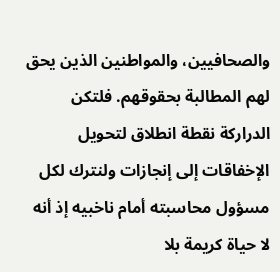والصحافيين، والمواطنين الذين يحق لهم المطالبة بحقوقهم. فلتكن الدراركة نقطة انطلاق لتحويل الإخفاقات إلى إنجازات ولنترك لكل مسؤول محاسبته أمام ناخبيه إذ أنه لا حياة كريمة بلا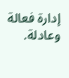إدارة فعالة وعادلة.